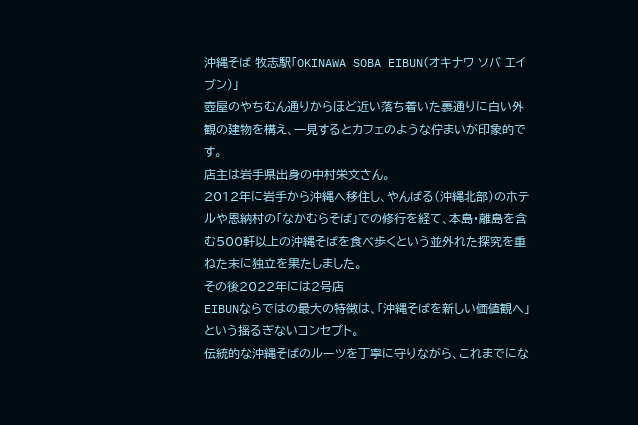沖縄そば 牧志駅「OKINAWA SOBA EIBUN(オキナワ ソバ エイブン)」
壺屋のやちむん通りからほど近い落ち着いた裏通りに白い外観の建物を構え、一見するとカフェのような佇まいが印象的です。
店主は岩手県出身の中村栄文さん。
2012年に岩手から沖縄へ移住し、やんばる(沖縄北部)のホテルや恩納村の「なかむらそば」での修行を経て、本島・離島を含む500軒以上の沖縄そばを食べ歩くという並外れた探究を重ねた末に独立を果たしました。
その後2022年には2号店
EIBUNならではの最大の特徴は、「沖縄そばを新しい価値観へ」という揺るぎないコンセプト。
伝統的な沖縄そばのルーツを丁寧に守りながら、これまでにな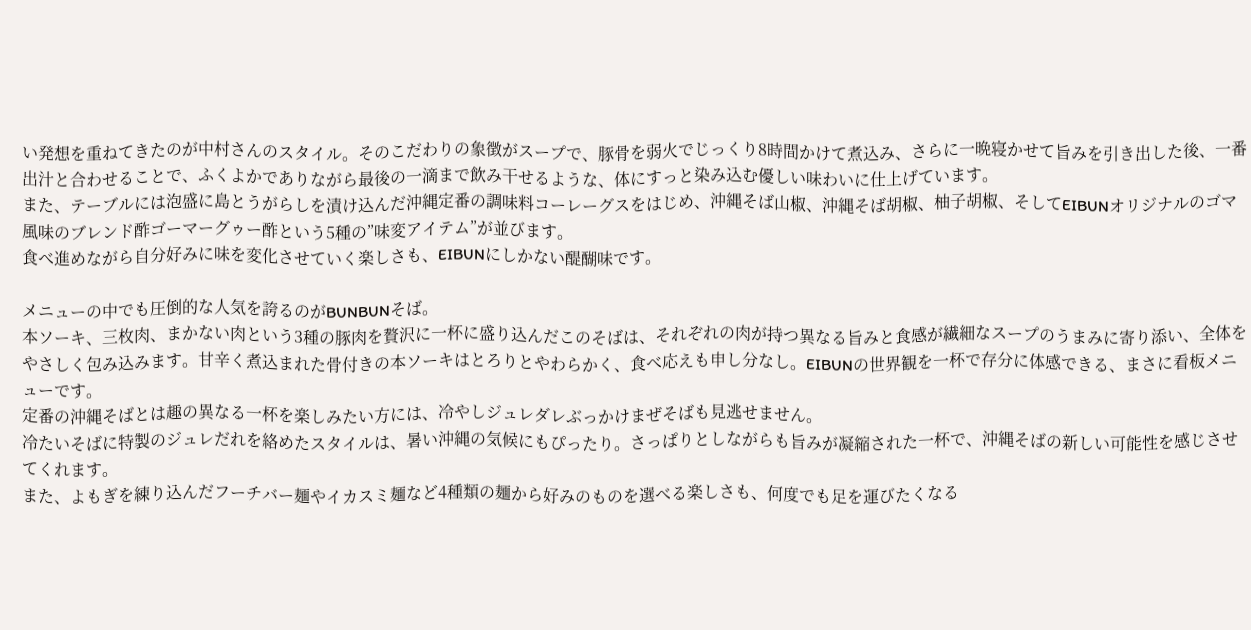い発想を重ねてきたのが中村さんのスタイル。そのこだわりの象徴がスープで、豚骨を弱火でじっくり8時間かけて煮込み、さらに一晩寝かせて旨みを引き出した後、一番出汁と合わせることで、ふくよかでありながら最後の一滴まで飲み干せるような、体にすっと染み込む優しい味わいに仕上げています。
また、テーブルには泡盛に島とうがらしを漬け込んだ沖縄定番の調味料コーレーグスをはじめ、沖縄そば山椒、沖縄そば胡椒、柚子胡椒、そしてEIBUNオリジナルのゴマ風味のブレンド酢ゴーマーグゥー酢という5種の”味変アイテム”が並びます。
食べ進めながら自分好みに味を変化させていく楽しさも、EIBUNにしかない醍醐味です。

メニューの中でも圧倒的な人気を誇るのがBUNBUNそば。
本ソーキ、三枚肉、まかない肉という3種の豚肉を贅沢に一杯に盛り込んだこのそばは、それぞれの肉が持つ異なる旨みと食感が繊細なスープのうまみに寄り添い、全体をやさしく包み込みます。甘辛く煮込まれた骨付きの本ソーキはとろりとやわらかく、食べ応えも申し分なし。EIBUNの世界観を一杯で存分に体感できる、まさに看板メニューです。
定番の沖縄そばとは趣の異なる一杯を楽しみたい方には、冷やしジュレダレぶっかけまぜそばも見逃せません。
冷たいそばに特製のジュレだれを絡めたスタイルは、暑い沖縄の気候にもぴったり。さっぱりとしながらも旨みが凝縮された一杯で、沖縄そばの新しい可能性を感じさせてくれます。
また、よもぎを練り込んだフーチバー麺やイカスミ麺など4種類の麺から好みのものを選べる楽しさも、何度でも足を運びたくなる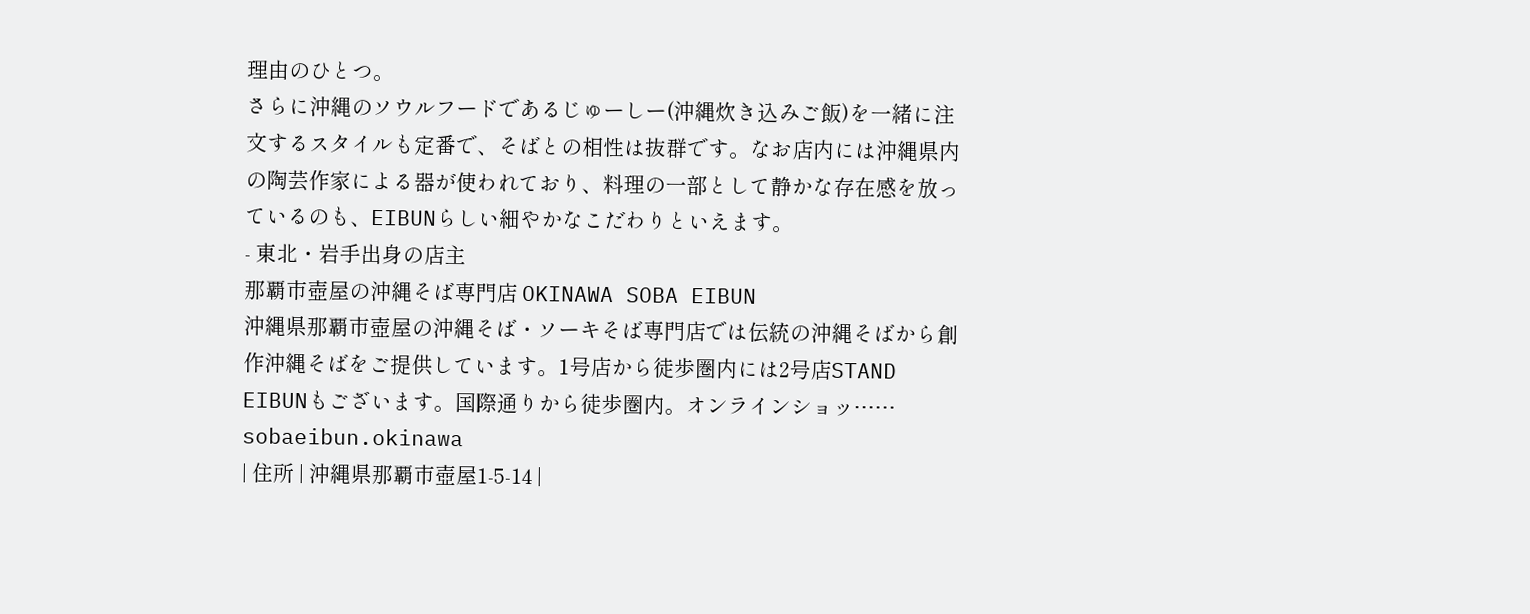理由のひとつ。
さらに沖縄のソウルフードであるじゅーしー(沖縄炊き込みご飯)を一緒に注文するスタイルも定番で、そばとの相性は抜群です。なお店内には沖縄県内の陶芸作家による器が使われており、料理の一部として静かな存在感を放っているのも、EIBUNらしい細やかなこだわりといえます。
- 東北・岩手出身の店主
那覇市壺屋の沖縄そば専門店 OKINAWA SOBA EIBUN
沖縄県那覇市壺屋の沖縄そば・ソーキそば専門店では伝統の沖縄そばから創作沖縄そばをご提供しています。1号店から徒歩圏内には2号店STAND EIBUNもございます。国際通りから徒歩圏内。オンラインショッ……
sobaeibun.okinawa
| 住所 | 沖縄県那覇市壺屋1-5-14 |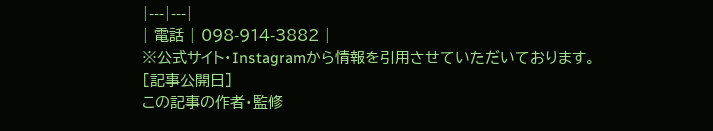|---|---|
| 電話 | 098-914-3882 |
※公式サイト・Instagramから情報を引用させていただいております。
[記事公開日]
この記事の作者・監修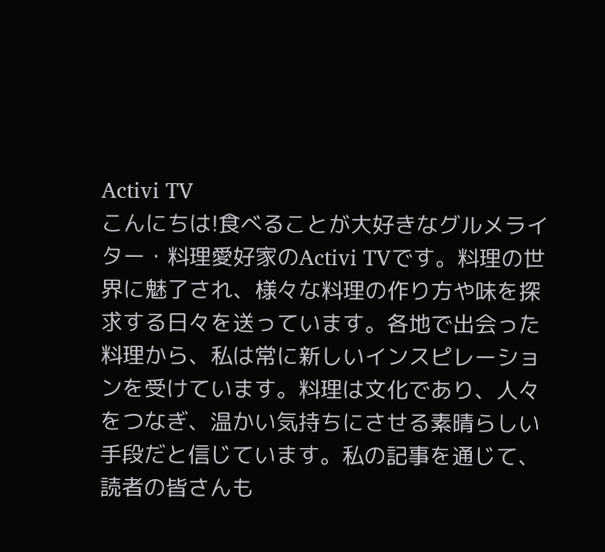Activi TV
こんにちは!食べることが大好きなグルメライター・料理愛好家のActivi TVです。料理の世界に魅了され、様々な料理の作り方や味を探求する日々を送っています。各地で出会った料理から、私は常に新しいインスピレーションを受けています。料理は文化であり、人々をつなぎ、温かい気持ちにさせる素晴らしい手段だと信じています。私の記事を通じて、読者の皆さんも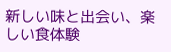新しい味と出会い、楽しい食体験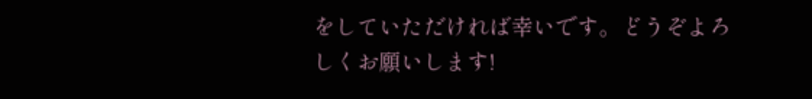をしていただければ幸いです。どうぞよろしくお願いします!